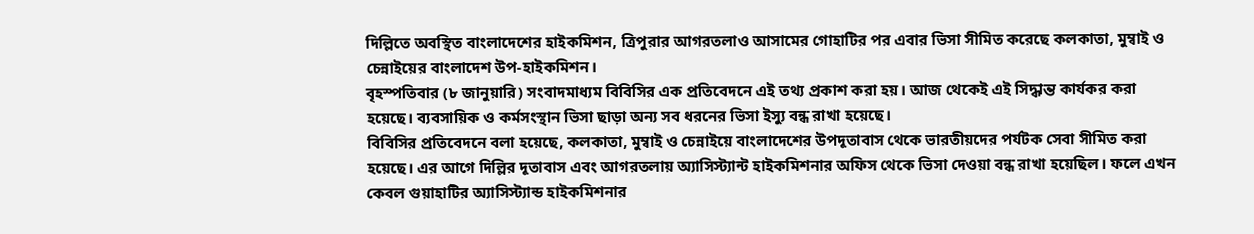দিল্লিতে অবস্থিত বাংলাদেশের হাইকমিশন, ত্রিপুরার আগরতলাও আসামের গোহাটির পর এবার ভিসা সীমিত করেছে কলকাতা, মুম্বাই ও চেন্নাইয়ের বাংলাদেশ উপ-হাইকমিশন।
বৃহস্পতিবার (৮ জানুয়ারি) সংবাদমাধ্যম বিবিসির এক প্রতিবেদনে এই তথ্য প্রকাশ করা হয়। আজ থেকেই এই সিদ্ধান্ত কার্যকর করা হয়েছে। ব্যবসায়িক ও কর্মসংস্থান ভিসা ছাড়া অন্য সব ধরনের ভিসা ইস্যু বন্ধ রাখা হয়েছে।
বিবিসির প্রতিবেদনে বলা হয়েছে, কলকাতা, মুম্বাই ও চেন্নাইয়ে বাংলাদেশের উপদূতাবাস থেকে ভারতীয়দের পর্যটক সেবা সীমিত করা হয়েছে। এর আগে দিল্লির দূতাবাস এবং আগরতলায় অ্যাসিস্ট্যান্ট হাইকমিশনার অফিস থেকে ভিসা দেওয়া বন্ধ রাখা হয়েছিল। ফলে এখন কেবল গুয়াহাটির অ্যাসিস্ট্যান্ড হাইকমিশনার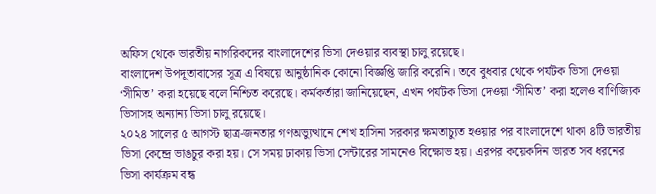অফিস থেকে ভারতীয় নাগরিকদের বাংলাদেশের ভিসা দেওয়ার ব্যবস্থা চালু রয়েছে।
বাংলাদেশ উপদূতাবাসের সূত্র এ বিষয়ে আনুষ্ঠানিক কোনো বিজ্ঞপ্তি জারি করেনি। তবে বুধবার থেকে পর্যটক ভিসা দেওয়া ‘সীমিত’ করা হয়েছে বলে নিশ্চিত করেছে। কর্মকর্তারা জানিয়েছেন, এখন পর্যটক ভিসা দেওয়া ‘সীমিত’ করা হলেও বাণিজ্যিক ভিসাসহ অন্যান্য ভিসা চালু রয়েছে।
২০২৪ সালের ৫ আগস্ট ছাত্র-জনতার গণঅভ্যুত্থানে শেখ হাসিনা সরকার ক্ষমতাচ্যুত হওয়ার পর বাংলাদেশে থাকা ৪টি ভারতীয় ভিসা কেন্দ্রে ভাঙচুর করা হয়। সে সময় ঢাকায় ভিসা সেন্টারের সামনেও বিক্ষোভ হয়। এরপর কয়েকদিন ভারত সব ধরনের ভিসা কার্যক্রম বন্ধ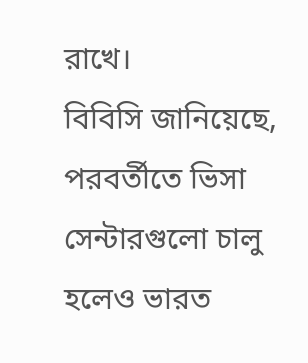রাখে।
বিবিসি জানিয়েছে, পরবর্তীতে ভিসা সেন্টারগুলো চালু হলেও ভারত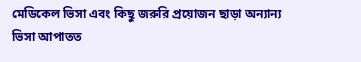মেডিকেল ভিসা এবং কিছু জরুরি প্রয়োজন ছাড়া অন্যান্য ভিসা আপাতত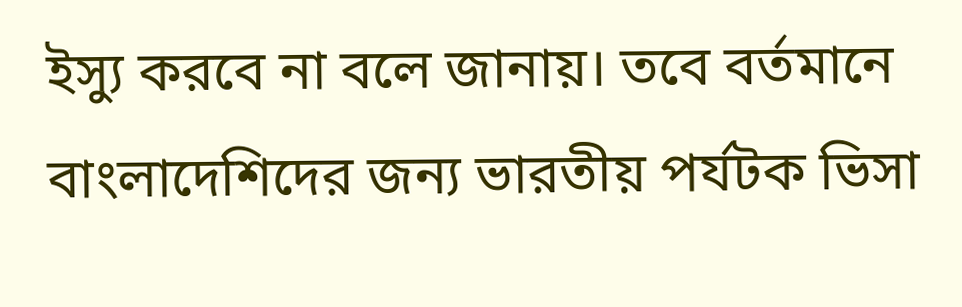ইস্যু করবে না বলে জানায়। তবে বর্তমানে বাংলাদেশিদের জন্য ভারতীয় পর্যটক ভিসা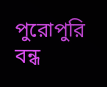পুরোপুরি বন্ধ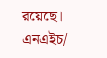রয়েছে।
এনএইচ/